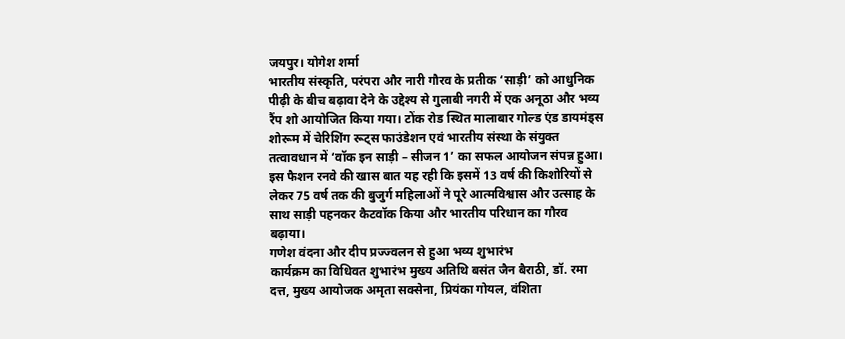जयपुर। योगेश शर्मा
भारतीय संस्कृति, परंपरा और नारी गौरव के प्रतीक ‘साड़ी’ को आधुनिक पीढ़ी के बीच बढ़ावा देने के उद्देश्य से गुलाबी नगरी में एक अनूठा और भव्य रैंप शो आयोजित किया गया। टोंक रोड स्थित मालाबार गोल्ड एंड डायमंड्स शोरूम में चेरिशिंग रूट्स फाउंडेशन एवं भारतीय संस्था के संयुक्त तत्वावधान में ‘वॉक इन साड़ी – सीजन 1’ का सफल आयोजन संपन्न हुआ। इस फैशन रनवे की खास बात यह रही कि इसमें 13 वर्ष की किशोरियों से लेकर 75 वर्ष तक की बुजुर्ग महिलाओं ने पूरे आत्मविश्वास और उत्साह के साथ साड़ी पहनकर कैटवॉक किया और भारतीय परिधान का गौरव बढ़ाया।
गणेश वंदना और दीप प्रज्ज्वलन से हुआ भव्य शुभारंभ
कार्यक्रम का विधिवत शुभारंभ मुख्य अतिथि बसंत जैन बैराठी, डॉ. रमा दत्त, मुख्य आयोजक अमृता सक्सेना, प्रियंका गोयल, वंशिता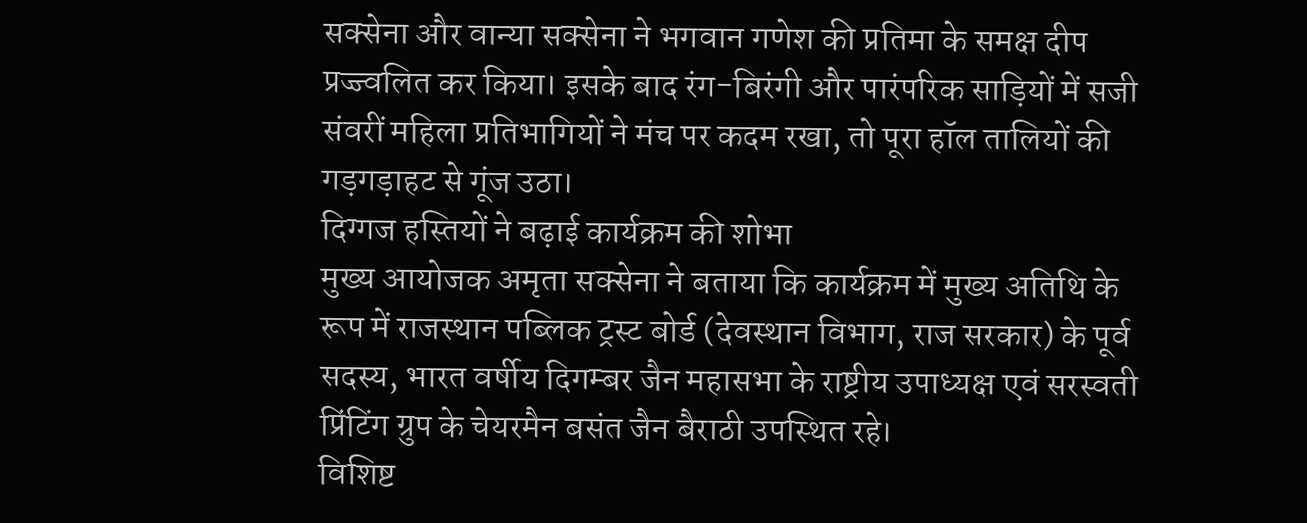सक्सेना और वान्या सक्सेना ने भगवान गणेश की प्रतिमा के समक्ष दीप प्रज्ज्वलित कर किया। इसके बाद रंग-बिरंगी और पारंपरिक साड़ियों में सजी संवरीं महिला प्रतिभागियों ने मंच पर कदम रखा, तो पूरा हॉल तालियों की गड़गड़ाहट से गूंज उठा।
दिग्गज हस्तियों ने बढ़ाई कार्यक्रम की शोभा
मुख्य आयोजक अमृता सक्सेना ने बताया कि कार्यक्रम में मुख्य अतिथि के रूप में राजस्थान पब्लिक ट्रस्ट बोर्ड (देवस्थान विभाग, राज सरकार) के पूर्व सदस्य, भारत वर्षीय दिगम्बर जैन महासभा के राष्ट्रीय उपाध्यक्ष एवं सरस्वती प्रिंटिंग ग्रुप के चेयरमैन बसंत जैन बैराठी उपस्थित रहे।
विशिष्ट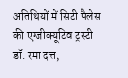अतिथियों में सिटी पैलेस की एग्जीक्यूटिव ट्रस्टी डॉ. रमा दत्त,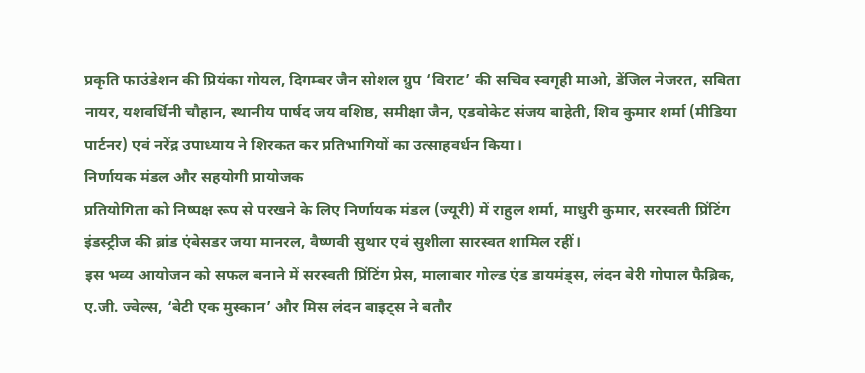प्रकृति फाउंडेशन की प्रियंका गोयल, दिगम्बर जैन सोशल ग्रुप ‘विराट’ की सचिव स्वगृही माओ, डेंजिल नेजरत, सबिता नायर, यशवर्धिनी चौहान, स्थानीय पार्षद जय वशिष्ठ, समीक्षा जैन, एडवोकेट संजय बाहेती, शिव कुमार शर्मा (मीडिया पार्टनर) एवं नरेंद्र उपाध्याय ने शिरकत कर प्रतिभागियों का उत्साहवर्धन किया।
निर्णायक मंडल और सहयोगी प्रायोजक
प्रतियोगिता को निष्पक्ष रूप से परखने के लिए निर्णायक मंडल (ज्यूरी) में राहुल शर्मा, माधुरी कुमार, सरस्वती प्रिंटिंग इंडस्ट्रीज की ब्रांड एंबेसडर जया मानरल, वैष्णवी सुथार एवं सुशीला सारस्वत शामिल रहीं।
इस भव्य आयोजन को सफल बनाने में सरस्वती प्रिंटिंग प्रेस, मालाबार गोल्ड एंड डायमंड्स, लंदन बेरी गोपाल फैब्रिक, ए.जी. ज्वेल्स, ‘बेटी एक मुस्कान’ और मिस लंदन बाइट्स ने बतौर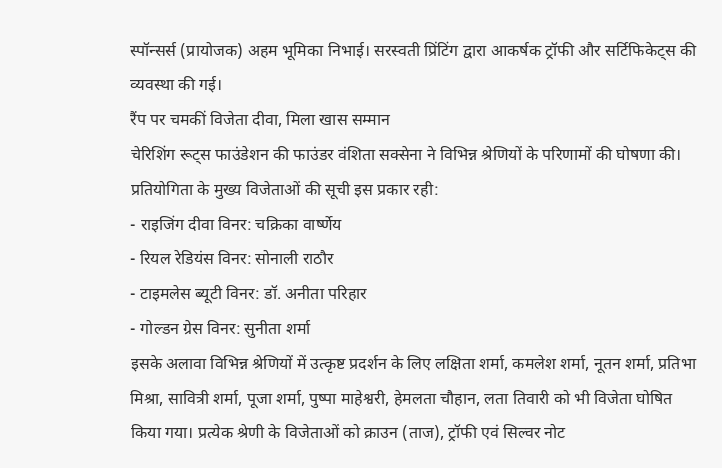स्पॉन्सर्स (प्रायोजक) अहम भूमिका निभाई। सरस्वती प्रिंटिंग द्वारा आकर्षक ट्रॉफी और सर्टिफिकेट्स की व्यवस्था की गई।
रैंप पर चमकीं विजेता दीवा, मिला खास सम्मान
चेरिशिंग रूट्स फाउंडेशन की फाउंडर वंशिता सक्सेना ने विभिन्न श्रेणियों के परिणामों की घोषणा की। प्रतियोगिता के मुख्य विजेताओं की सूची इस प्रकार रही:
- राइजिंग दीवा विनर: चक्रिका वार्ष्णेय
- रियल रेडियंस विनर: सोनाली राठौर
- टाइमलेस ब्यूटी विनर: डॉ. अनीता परिहार
- गोल्डन ग्रेस विनर: सुनीता शर्मा
इसके अलावा विभिन्न श्रेणियों में उत्कृष्ट प्रदर्शन के लिए लक्षिता शर्मा, कमलेश शर्मा, नूतन शर्मा, प्रतिभा मिश्रा, सावित्री शर्मा, पूजा शर्मा, पुष्पा माहेश्वरी, हेमलता चौहान, लता तिवारी को भी विजेता घोषित किया गया। प्रत्येक श्रेणी के विजेताओं को क्राउन (ताज), ट्रॉफी एवं सिल्वर नोट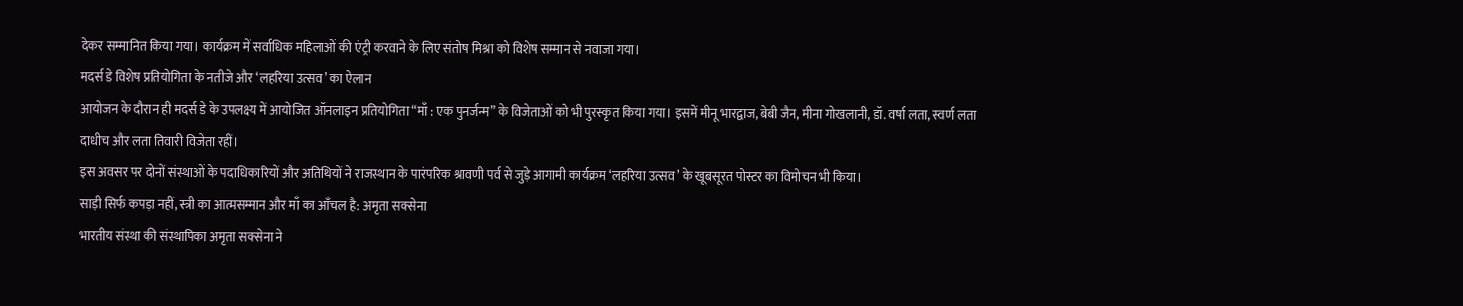देकर सम्मानित किया गया। कार्यक्रम में सर्वाधिक महिलाओं की एंट्री करवाने के लिए संतोष मिश्रा को विशेष सम्मान से नवाजा गया।
मदर्स डे विशेष प्रतियोगिता के नतीजे और ‘लहरिया उत्सव’ का ऐलान
आयोजन के दौरान ही मदर्स डे के उपलक्ष्य में आयोजित ऑनलाइन प्रतियोगिता “माँ : एक पुनर्जन्म” के विजेताओं को भी पुरस्कृत किया गया। इसमें मीनू भारद्वाज, बेबी जैन, मीना गोखलानी, डॉ. वर्षा लता, स्वर्ण लता दाधीच और लता तिवारी विजेता रहीं।
इस अवसर पर दोनों संस्थाओं के पदाधिकारियों और अतिथियों ने राजस्थान के पारंपरिक श्रावणी पर्व से जुड़े आगामी कार्यक्रम ‘लहरिया उत्सव’ के खूबसूरत पोस्टर का विमोचन भी किया।
साड़ी सिर्फ कपड़ा नहीं, स्त्री का आत्मसम्मान और माँ का आँचल है: अमृता सक्सेना
भारतीय संस्था की संस्थापिका अमृता सक्सेना ने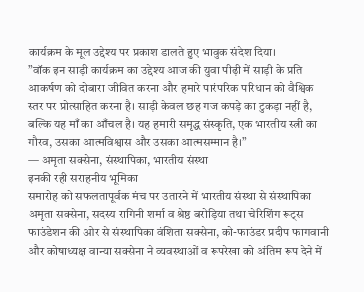कार्यक्रम के मूल उद्देश्य पर प्रकाश डालते हुए भावुक संदेश दिया।
”वॉक इन साड़ी कार्यक्रम का उद्देश्य आज की युवा पीढ़ी में साड़ी के प्रति आकर्षण को दोबारा जीवित करना और हमारे पारंपरिक परिधान को वैश्विक स्तर पर प्रोत्साहित करना है। साड़ी केवल छह गज कपड़े का टुकड़ा नहीं है, बल्कि यह माँ का आँचल है। यह हमारी समृद्ध संस्कृति, एक भारतीय स्त्री का गौरव, उसका आत्मविश्वास और उसका आत्मसम्मान है।”
— अमृता सक्सेना, संस्थापिका, भारतीय संस्था
इनकी रही सराहनीय भूमिका
समारोह को सफलतापूर्वक मंच पर उतारने में भारतीय संस्था से संस्थापिका अमृता सक्सेना, सदस्य रागिनी शर्मा व श्रेष्ठ बरोड़िया तथा चेरिशिंग रूट्स फाउंडेशन की ओर से संस्थापिका वंशिता सक्सेना, को-फाउंडर प्रदीप फागवानी और कोषाध्यक्ष वान्या सक्सेना ने व्यवस्थाओं व रूपरेखा को अंतिम रूप देने में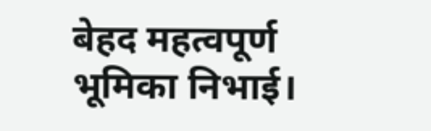बेहद महत्वपूर्ण भूमिका निभाई।